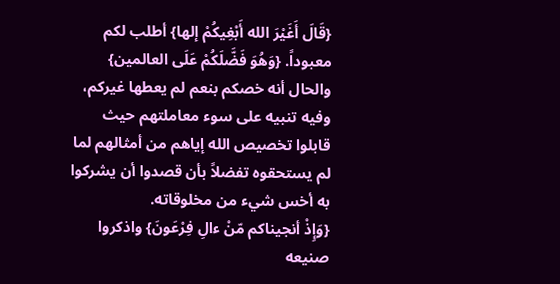{قَالَ أَغَيْرَ الله أَبْغِيكُمْ إلها} أطلب لكم معبوداً. {وَهُوَ فَضَّلَكُمْ عَلَى العالمين} والحال أنه خصكم بنعم لم يعطها غيركم، وفيه تنبيه على سوء معاملتهم حيث قابلوا تخصيص الله إياهم من أمثالهم لما لم يستحقوه تفضلاً بأن قصدوا أن يشركوا به أخس شيء من مخلوقاته.
{وَإِذْ أنجيناكم مّنْ ءالِ فِرْعَونَ} واذكروا صنيعه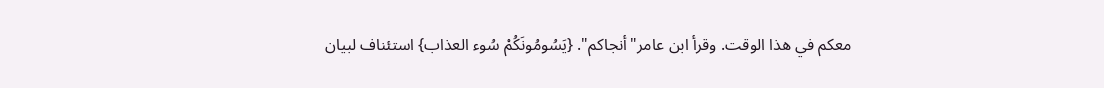معكم في هذا الوقت. وقرأ ابن عامر"أنجاكم". {يَسُومُونَكُمْ سُوء العذاب} استئناف لبيان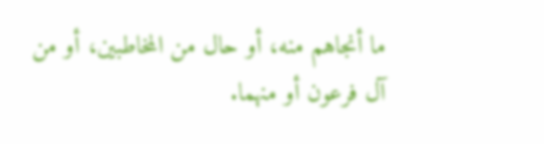ما أنجاهم منه، أو حال من المخاطبين، أو من آل فرعون أو منهما.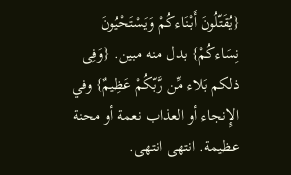{يُقَتّلُونَ أَبْنَاءكُمْ وَيَسْتَحْيُونَ نِسَاءكُمْ} بدل منه مبين. {وَفِى ذلكم بَلاء مِّن رَّبّكُمْ عَظِيمٌ} وفي الإِنجاء أو العذاب نعمة أو محنة عظيمة. انتهى انتهى.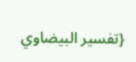{تفسير البيضاوي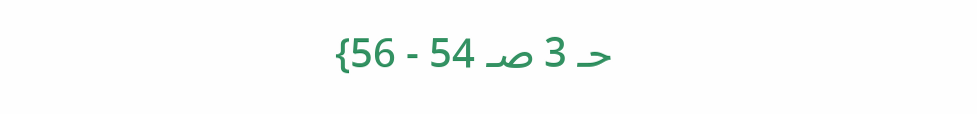حـ 3 صـ 54 - 56}